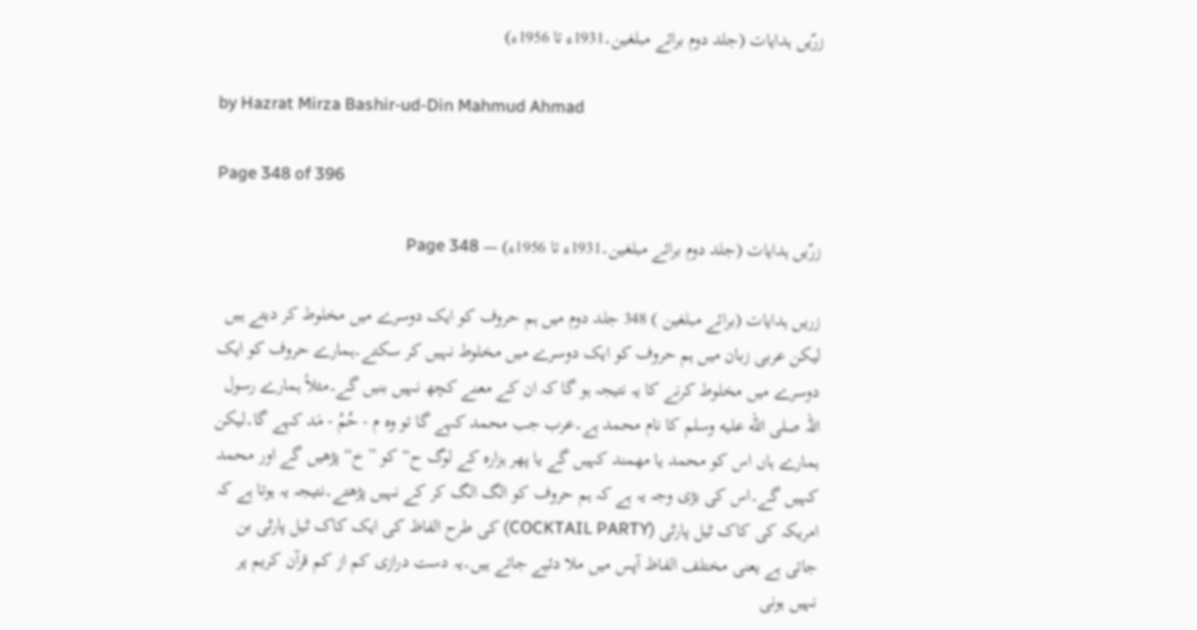زرّیں ہدایات (جلد دوم برائے مبلغین۔1931ء تا 1956ء)

by Hazrat Mirza Bashir-ud-Din Mahmud Ahmad

Page 348 of 396

زرّیں ہدایات (جلد دوم برائے مبلغین۔1931ء تا 1956ء) — Page 348

زریں ہدایات (برائے مبلغین ) 348 جلد دوم میں ہم حروف کو ایک دوسرے میں مخلوط کر دیتے ہیں لیکن عربی زبان میں ہم حروف کو ایک دوسرے میں مخلوط نہیں کر سکتے۔ہمارے حروف کو ایک دوسرے میں مخلوط کرنے کا یہ نتیجہ ہو گا کہ ان کے معنے کچھ نہیں بنیں گے۔مثلاً ہمارے رسول اللہ صلى الله عليه وسلم کا نام محمد ہے۔عرب جب محمد کہے گا تو وہ م - حُمُ - مَد کہے گا۔لیکن ہمارے ہاں اس کو محمد یا مهمند کہیں گے یا پھر ہزارہ کے لوگ ح“ کو ”خ“ پڑھیں گے اور محمد کہیں گے۔اس کی بڑی وجہ یہ ہے کہ ہم حروف کو الگ الگ کر کے نہیں پڑھتے۔نتیجہ یہ ہوتا ہے کہ امریکہ کی کاک ٹیل پارٹی (COCKTAIL PARTY) کی طرح الفاظ کی ایک کاک ٹیل پارٹی بن جاتی ہے یعنی مختلف الفاظ آپس میں ملا دئیے جاتے ہیں۔یہ دست درازی کم از کم قرآن کریم پر نہیں ہونی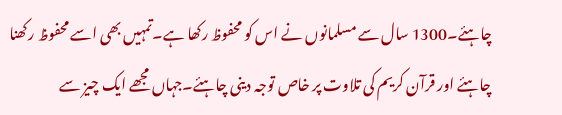چاہئے۔1300 سال سے مسلمانوں نے اس کو محفوظ رکھا ہے۔تمہیں بھی اسے محفوظ رکھنا چاہئے اور قرآن کریم کی تلاوت پر خاص توجہ دینی چاہئے۔جہاں مجھے ایک چیز سے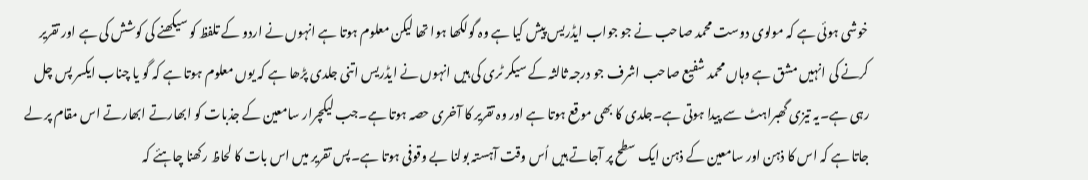خوشی ہوئی ہے کہ مولوی دوست محمد صاحب نے جو جواب ایڈریس پیش کیا ہے وہ گولکھا ہوا تھا لیکن معلوم ہوتا ہے انہوں نے اردو کے تلفظ کو سیکھنے کی کوشش کی ہے اور تقریر کرنے کی انہیں مشق ہے وہاں محمد شفیع صاحب اشرف جو درجہ ثالثہ کے سیکر ٹری کی ہیں انہوں نے ایڈریس اتنی جلدی پڑھا ہے کہ یوں معلوم ہوتا ہے کہ گو یا چناب ایکسر پس چل رہی ہے۔یہ تیزی گھبراہٹ سے پیدا ہوتی ہے۔جلدی کا بھی موقع ہوتا ہے اور وہ تقریر کا آخری حصہ ہوتا ہے۔جب لیکچرار سامعین کے جذبات کو ابھارتے ابھارتے اس مقام پر لے جاتا ہے کہ اس کا ذہن اور سامعین کے ذہن ایک سطح پر آجاتے ہیں اُس وقت آہستہ بولنا بے وقوفی ہوتا ہے۔پس تقریر میں اس بات کا لحاظ رکھنا چاہئے کہ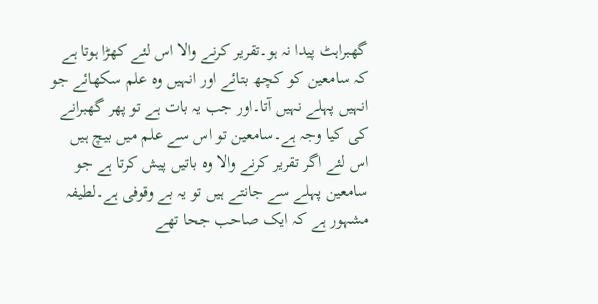گھبراہٹ پیدا نہ ہو۔تقریر کرنے والا اس لئے کھڑا ہوتا ہے کہ سامعین کو کچھ بتائے اور انہیں وہ علم سکھائے جو انہیں پہلے نہیں آتا۔اور جب یہ بات ہے تو پھر گھبرانے کی کیا وجہ ہے۔سامعین تو اس سے علم میں بیچ ہیں اس لئے اگر تقریر کرنے والا وہ باتیں پیش کرتا ہے جو سامعین پہلے سے جانتے ہیں تو یہ بے وقوفی ہے۔لطیفہ مشہور ہے کہ ایک صاحب جحا تھے